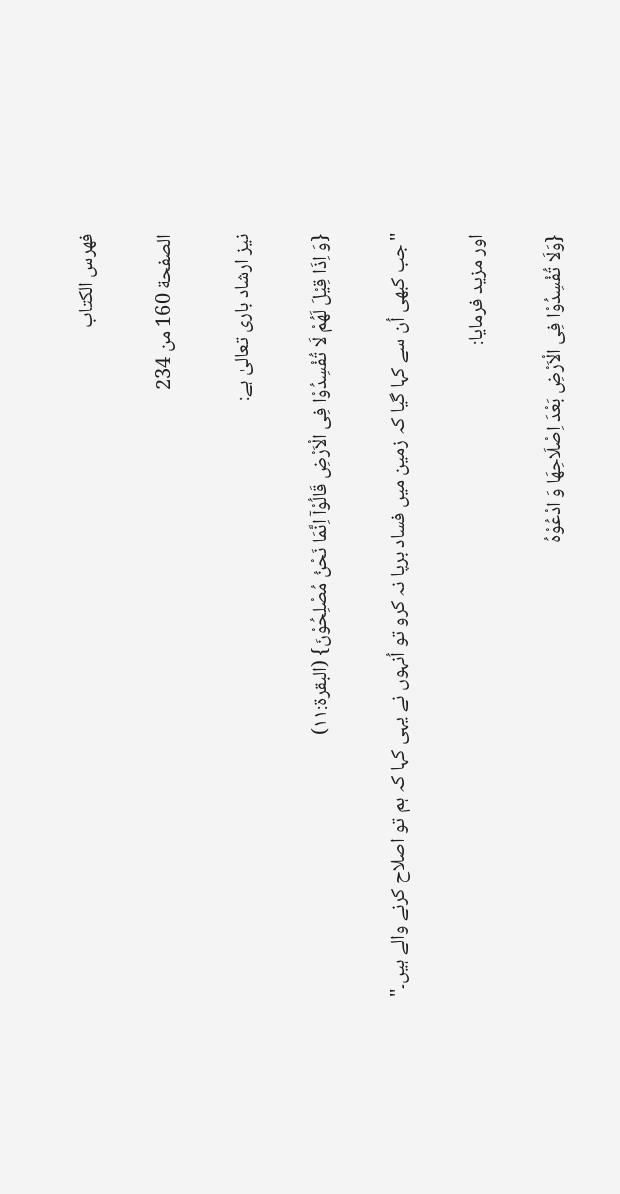فهرس الكتاب

الصفحة 160 من 234

نیز ارشاد باری تعالیٰ ہے:

{وَ اِذَا قِیْلَ لَھُمْ لَا تُفْسِدُوْا فِی الْاَرْضِ قَالُوْآ اِنَّمَا نَحْنُ مُصْلِحُوْنَ} (البقرۃ:۱۱)

''جب کبھی اُن سے کہا گیا کہ زمین میں فساد برپا نہ کرو تو اُنہوں نے یہی کہا کہ ہم تو اصلاح کرنے والے ہیں۔''

اور مزید فرمایا:

{وَلَا تُفْسِدُوْا فِی الْاَرْضِ بَعْدَ اِصْلَاحِھَا وَ ادْعُوْہُ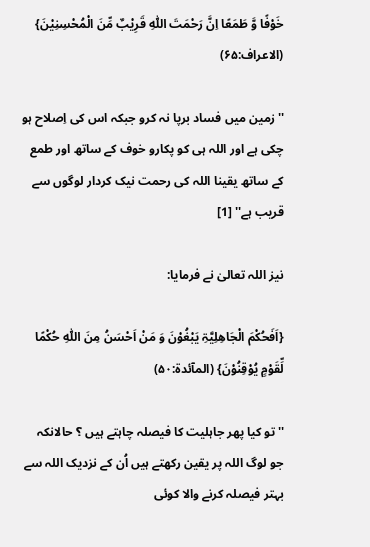خَوْفًا وَّ طَمَعًا اِنَّ رَحْمَتَ اللّٰهِ قَرِیْبٌ مِّنَ الْمُحْسِنِیْنَ} (الاعراف:۶۵)

'' زمین میں فساد برپا نہ کرو جبکہ اس کی اِصلاح ہو چکی ہے اور اللہ ہی کو پکارو خوف کے ساتھ اور طمع کے ساتھ یقینا اللہ کی رحمت نیک کردار لوگوں سے قریب ہے'' [1]

نیز اللہ تعالیٰ نے فرمایا:

{اَفَحُکْمَ الْجَاھِلِیَّۃِ یَبْغُوْنَ وَ مَنْ اَحْسَنُ مِنَ اللّٰهِ حُکْمًا لِّقَوْمٍ یُوْقِنُوْنَ} (المآئدۃ:۵۰)

'' تو کیا پھر جاہلیت کا فیصلہ چاہتے ہیں ؟ حالانکہ جو لوگ اللہ پر یقین رکھتے ہیں اُن کے نزدیک اللہ سے بہتر فیصلہ کرنے والا کوئی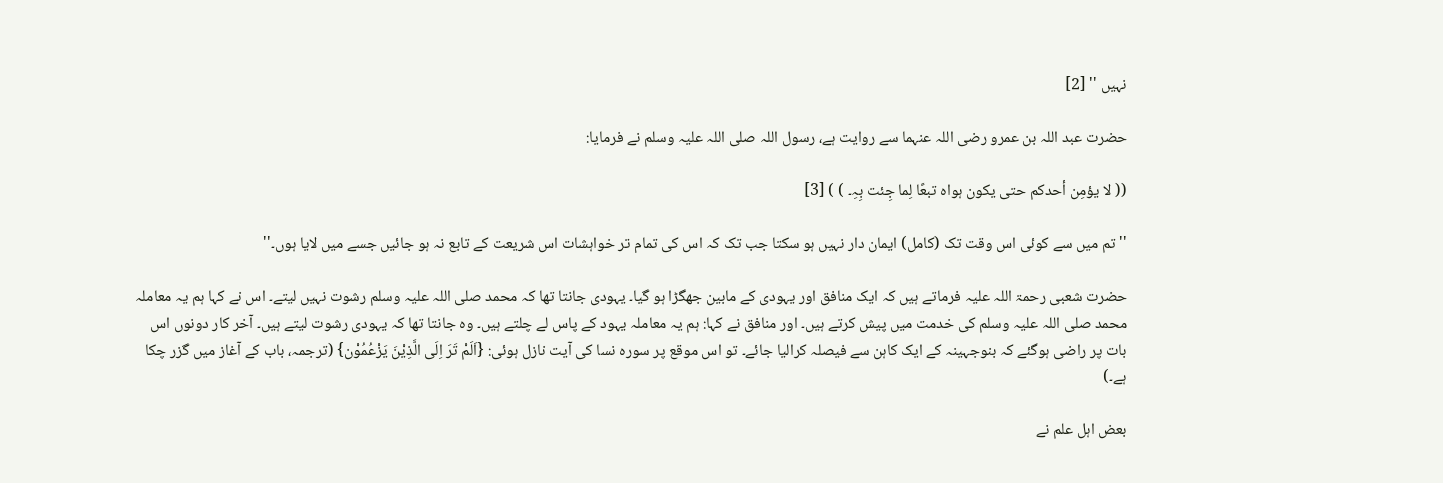نہیں '' [2]

حضرت عبد اللہ بن عمرو رضی اللہ عنہما سے روایت ہے، رسول اللہ صلی اللہ علیہ وسلم نے فرمایا:

(( لا یؤمِن أحدکم حتی یکون ہواہ تبعًا لِما جِئت بِہِ۔ ) ) [3]

'' تم میں سے کوئی اس وقت تک (کامل) ایمان دار نہیں ہو سکتا جب تک کہ اس کی تمام تر خواہشات اس شریعت کے تابع نہ ہو جائیں جسے میں لایا ہوں۔''

حضرت شعبی رحمۃ اللہ علیہ فرماتے ہیں کہ ایک منافق اور یہودی کے مابین جھگڑا ہو گیا۔ یہودی جانتا تھا کہ محمد صلی اللہ علیہ وسلم رشوت نہیں لیتے۔ اس نے کہا ہم یہ معاملہ محمد صلی اللہ علیہ وسلم کی خدمت میں پیش کرتے ہیں۔ اور منافق نے کہا: ہم یہ معاملہ یہود کے پاس لے چلتے ہیں۔ وہ جانتا تھا کہ یہودی رشوت لیتے ہیں۔ آخر کار دونوں اس بات پر راضی ہوگئے کہ بنوجہینہ کے ایک کاہن سے فیصلہ کرالیا جائے۔ تو اس موقع پر سورہ نسا کی آیت نازل ہوئی: {اَلَمْ تَرَ اِلَی الَّذِیْنَ یَزْعُمُوْن} (ترجمہ، باب کے آغاز میں گزر چکا ہے۔)

بعض اہل علم نے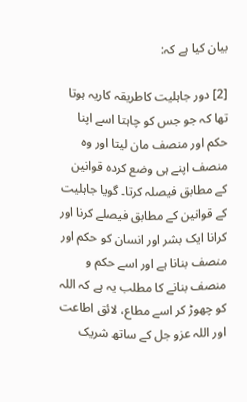بیان کیا ہے کہ:

[2] دور جاہلیت کاطریقہ کاریہ ہوتا تھا کہ جو جس کو چاہتا اسے اپنا حکم اور منصف مان لیتا اور وہ منصف اپنے ہی وضع کردہ قوانین کے مطابق فیصلہ کرتا۔ گویا جاہلیت کے قوانین کے مطابق فیصلے کرنا اور کرانا ایک بشر اور انسان کو حکم اور منصف بنانا ہے اور اسے حکم و منصف بنانے کا مطلب یہ ہے کہ اللہ کو چھوڑ کر اسے مطاع، لائق اطاعت اور اللہ عزو جل کے ساتھ شریک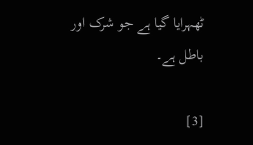ٹھہرایا گیا ہے جو شرک اور باطل ہے۔

[3]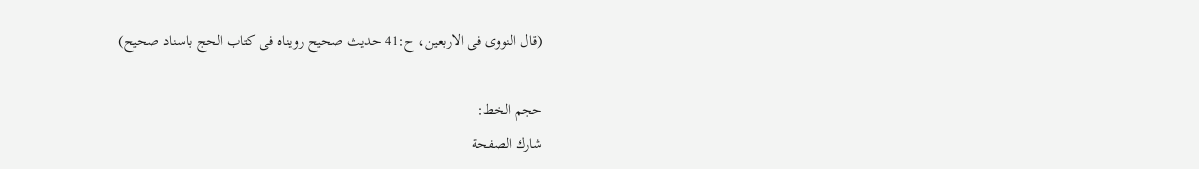(قال النووی فی الاربعین، ح:41 حدیث صحیح رویناہ فی کتاب الحج باسناد صحیح)

حجم الخط:
شارك الصفحة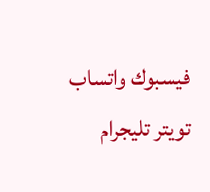فيسبوك واتساب تويتر تليجرام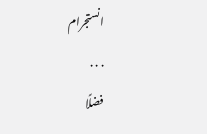انستجرام
. . .
فضلًا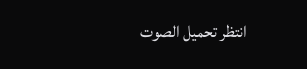انتظر تحميل الصوت